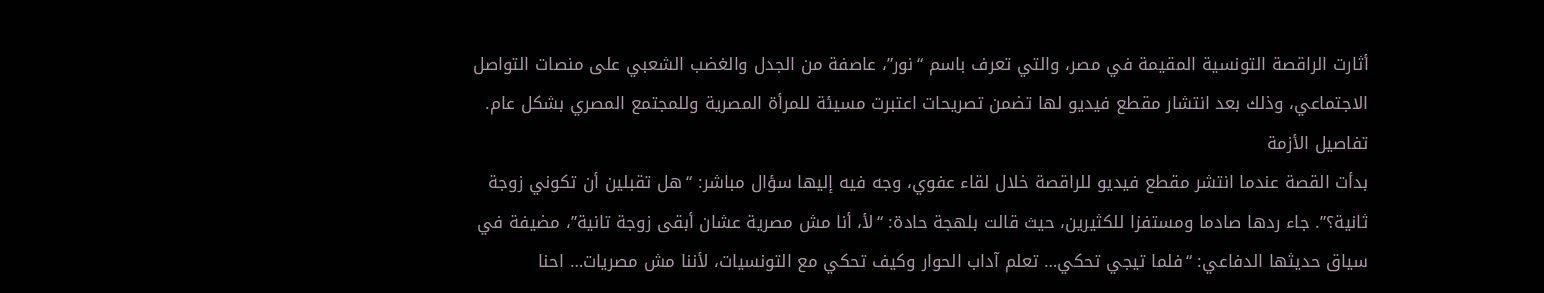أثارت الراقصة التونسية المقيمة في مصر، والتي تعرف باسم “نور”، عاصفة من الجدل والغضب الشعبي على منصات التواصل الاجتماعي، وذلك بعد انتشار مقطع فيديو لها تضمن تصريحات اعتبرت مسيئة للمرأة المصرية وللمجتمع المصري بشكل عام.
تفاصيل الأزمة
بدأت القصة عندما انتشر مقطع فيديو للراقصة خلال لقاء عفوي، وجه فيه إليها سؤال مباشر: “هل تقبلين أن تكوني زوجة ثانية؟”. جاء ردها صادما ومستفزا للكثيرين، حيث قالت بلهجة حادة: “لأ، أنا مش مصرية عشان أبقى زوجة تانية”، مضيفة في سياق حديثها الدفاعي: “فلما تيجي تحكي… تعلم آداب الحوار وكيف تحكي مع التونسيات، لأننا مش مصريات… احنا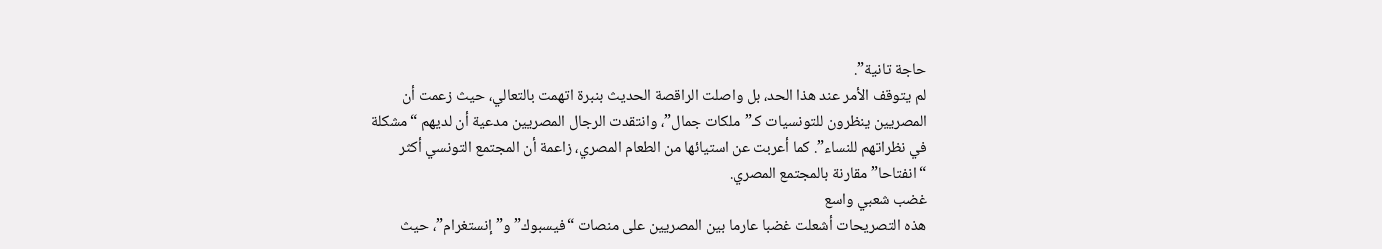حاجة تانية”.
لم يتوقف الأمر عند هذا الحد، بل واصلت الراقصة الحديث بنبرة اتهمت بالتعالي، حيث زعمت أن المصريين ينظرون للتونسيات كـ”ملكات جمال”، وانتقدت الرجال المصريين مدعية أن لديهم “مشكلة في نظراتهم للنساء”. كما أعربت عن استيائها من الطعام المصري، زاعمة أن المجتمع التونسي أكثر “انفتاحا” مقارنة بالمجتمع المصري.
غضب شعبي واسع
هذه التصريحات أشعلت غضبا عارما بين المصريين على منصات “فيسبوك” و”إنستغرام”، حيث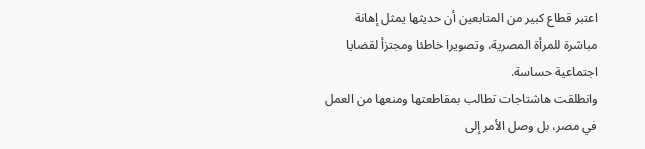اعتبر قطاع كبير من المتابعين أن حديثها يمثل إهانة مباشرة للمرأة المصرية، وتصويرا خاطئا ومجتزأ لقضايا اجتماعية حساسة.
وانطلقت هاشتاجات تطالب بمقاطعتها ومنعها من العمل في مصر، بل وصل الأمر إلى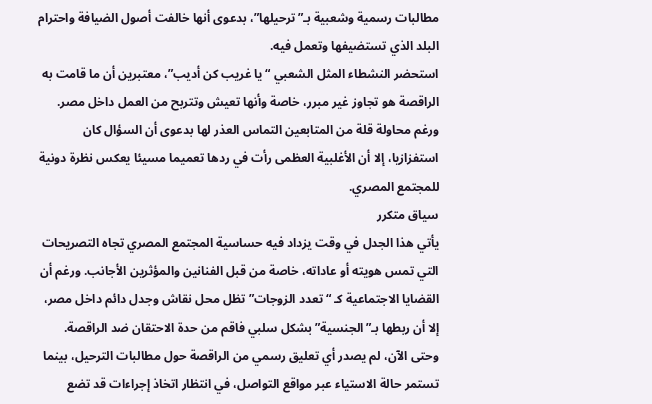مطالبات رسمية وشعبية بـ”ترحيلها”، بدعوى أنها خالفت أصول الضيافة واحترام البلد الذي تستضيفها وتعمل فيه.
استحضر النشطاء المثل الشعبي “يا غريب كن أديب”، معتبرين أن ما قامت به الراقصة هو تجاوز غير مبرر، خاصة وأنها تعيش وتتربح من العمل داخل مصر. ورغم محاولة قلة من المتابعين التماس العذر لها بدعوى أن السؤال كان استفزازيا، إلا أن الأغلبية العظمى رأت في ردها تعميما مسيئا يعكس نظرة دونية للمجتمع المصري.
سياق متكرر
يأتي هذا الجدل في وقت يزداد فيه حساسية المجتمع المصري تجاه التصريحات التي تمس هويته أو عاداته، خاصة من قبل الفنانين والمؤثرين الأجانب. ورغم أن القضايا الاجتماعية كـ “تعدد الزوجات” تظل محل نقاش وجدل دائم داخل مصر، إلا أن ربطها بـ”الجنسية” بشكل سلبي فاقم من حدة الاحتقان ضد الراقصة.
وحتى الآن، لم يصدر أي تعليق رسمي من الراقصة حول مطالبات الترحيل، بينما تستمر حالة الاستياء عبر مواقع التواصل، في انتظار اتخاذ إجراءات قد تضع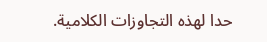حدا لهذه التجاوزات الكلامية.